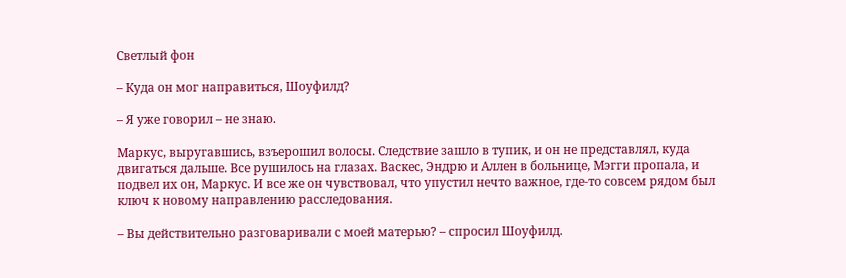Светлый фон

– Куда он мог направиться, Шоуфилд?

– Я уже говорил – не знаю.

Маркус, выругавшись, взъерошил волосы. Следствие зашло в тупик, и он не представлял, куда двигаться дальше. Все рушилось на глазах. Васкес, Эндрю и Аллен в больнице, Мэгги пропала, и подвел их он, Маркус. И все же он чувствовал, что упустил нечто важное, где‐то совсем рядом был ключ к новому направлению расследования.

– Вы действительно разговаривали с моей матерью? – спросил Шоуфилд.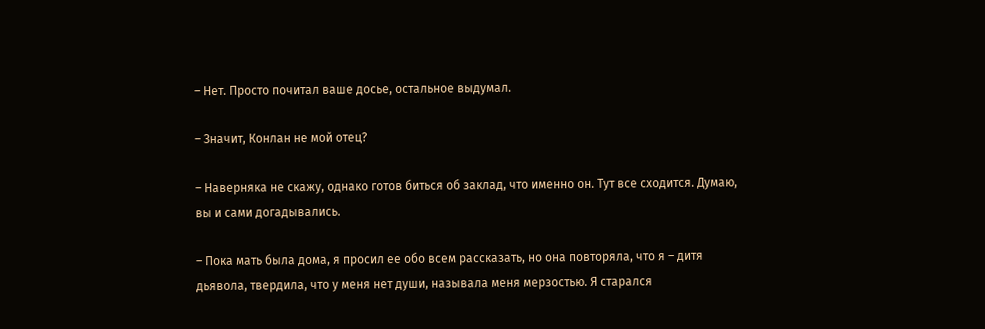– Нет. Просто почитал ваше досье, остальное выдумал.

– Значит, Конлан не мой отец?

– Наверняка не скажу, однако готов биться об заклад, что именно он. Тут все сходится. Думаю, вы и сами догадывались.

– Пока мать была дома, я просил ее обо всем рассказать, но она повторяла, что я – дитя дьявола, твердила, что у меня нет души, называла меня мерзостью. Я старался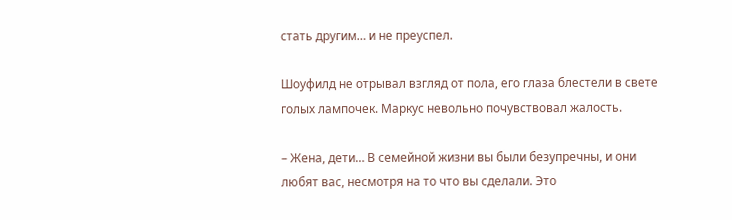стать другим… и не преуспел.

Шоуфилд не отрывал взгляд от пола, его глаза блестели в свете голых лампочек. Маркус невольно почувствовал жалость.

– Жена, дети… В семейной жизни вы были безупречны, и они любят вас, несмотря на то что вы сделали. Это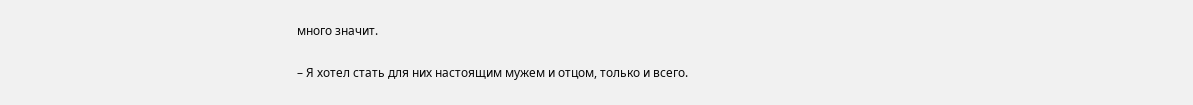много значит.

– Я хотел стать для них настоящим мужем и отцом, только и всего.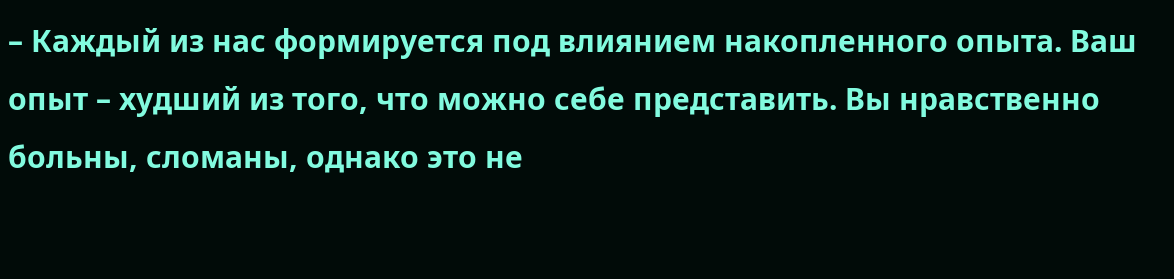– Каждый из нас формируется под влиянием накопленного опыта. Ваш опыт – худший из того, что можно себе представить. Вы нравственно больны, сломаны, однако это не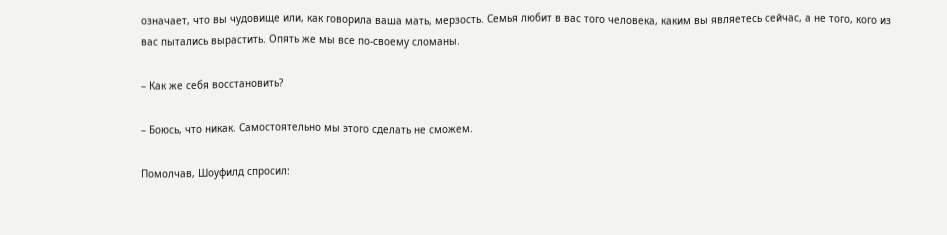означает, что вы чудовище или, как говорила ваша мать, мерзость. Семья любит в вас того человека, каким вы являетесь сейчас, а не того, кого из вас пытались вырастить. Опять же мы все по‐своему сломаны.

– Как же себя восстановить?

– Боюсь, что никак. Самостоятельно мы этого сделать не сможем.

Помолчав, Шоуфилд спросил: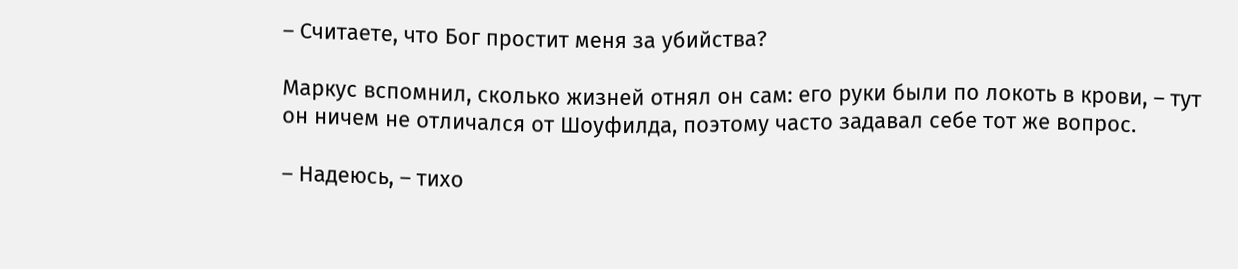– Считаете, что Бог простит меня за убийства?

Маркус вспомнил, сколько жизней отнял он сам: его руки были по локоть в крови, – тут он ничем не отличался от Шоуфилда, поэтому часто задавал себе тот же вопрос.

– Надеюсь, – тихо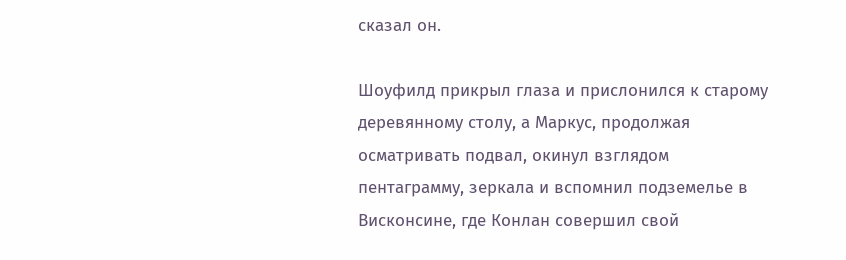сказал он.

Шоуфилд прикрыл глаза и прислонился к старому деревянному столу, а Маркус, продолжая осматривать подвал, окинул взглядом пентаграмму, зеркала и вспомнил подземелье в Висконсине, где Конлан совершил свой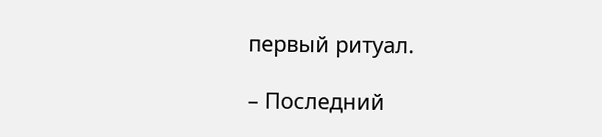первый ритуал.

– Последний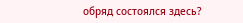обряд состоялся здесь?